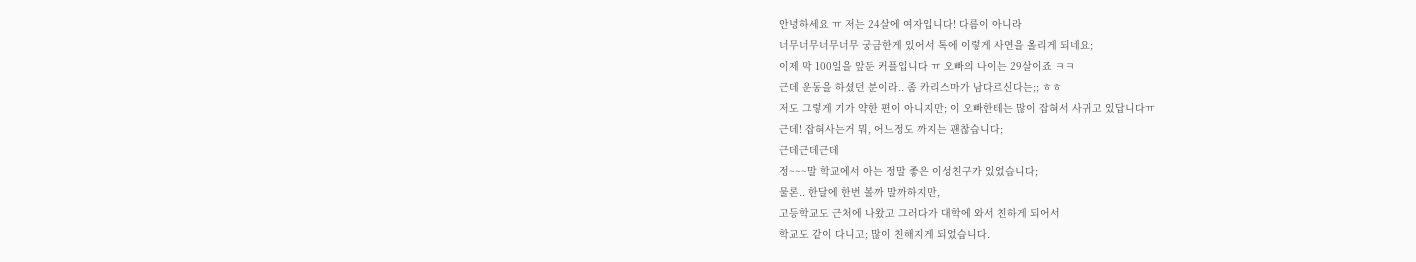안녕하세요 ㅠ 저는 24살에 여자입니다! 다름이 아니라
너무너무너무너무 궁금한게 있어서 톡에 이렇게 사연을 올리게 되네요;
이제 막 100일을 앞둔 커플입니다 ㅠ 오빠의 나이는 29살이죠 ㅋㅋ
근데 운동을 하셨던 분이라.. 좀 카리스마가 남다르신다는;; ㅎㅎ
저도 그렇게 기가 약한 편이 아니지만; 이 오빠한테는 많이 잡혀서 사귀고 있답니다ㅠ
근데! 잡혀사는거 뭐, 어느정도 까지는 괜찮습니다;
근데근데근데
정~~~말 학교에서 아는 정말 좋은 이성친구가 있었습니다;
물론.. 한달에 한번 볼까 말까하지만,
고등학교도 근처에 나왔고 그러다가 대학에 와서 친하게 되어서
학교도 같이 다니고; 많이 친해지게 되었습니다.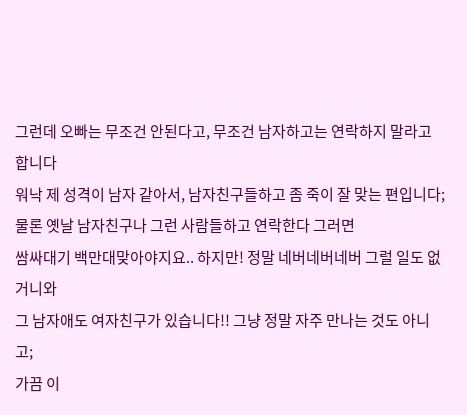그런데 오빠는 무조건 안된다고, 무조건 남자하고는 연락하지 말라고 합니다
워낙 제 성격이 남자 같아서, 남자친구들하고 좀 죽이 잘 맞는 편입니다;
물론 옛날 남자친구나 그런 사람들하고 연락한다 그러면
쌈싸대기 백만대맞아야지요.. 하지만! 정말 네버네버네버 그럴 일도 없거니와
그 남자애도 여자친구가 있습니다!! 그냥 정말 자주 만나는 것도 아니고;
가끔 이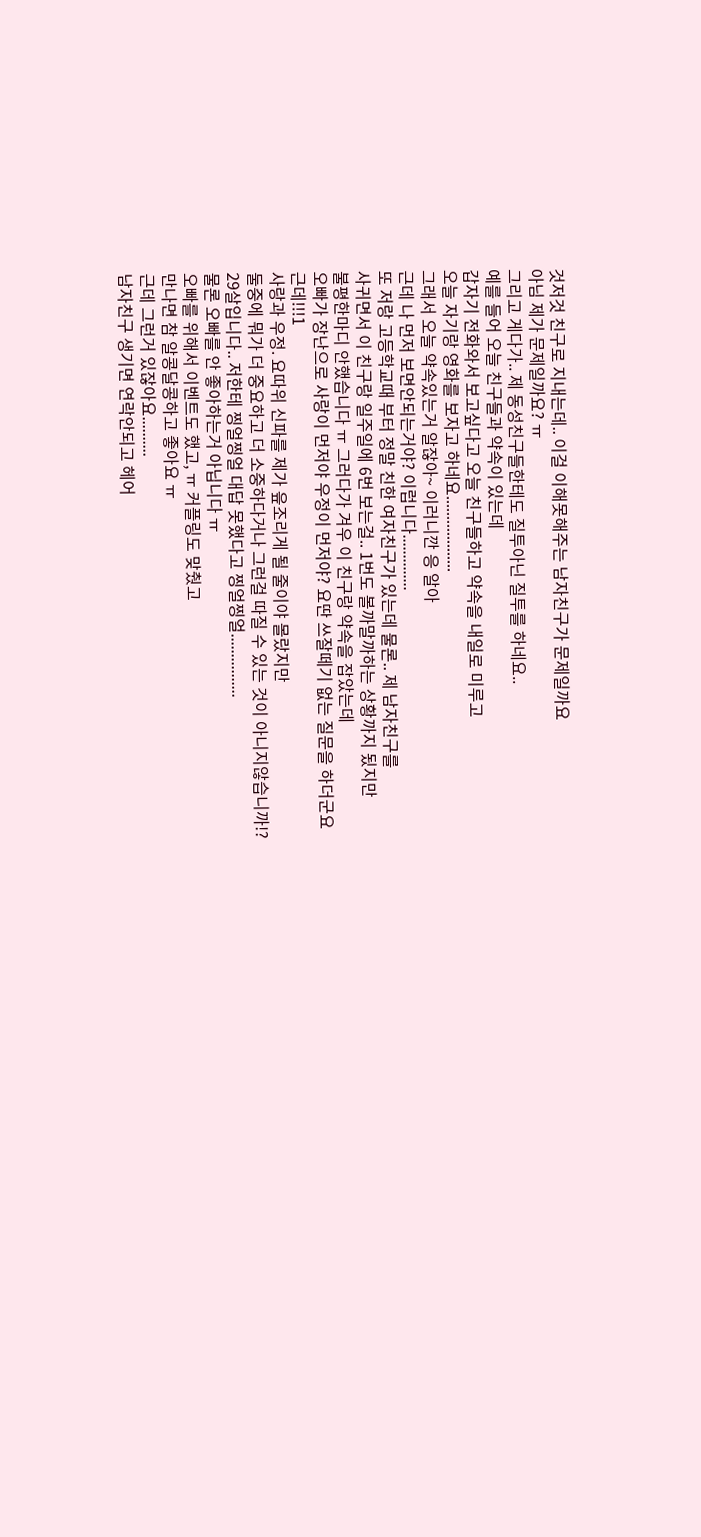것저것 친구로 지내는데.. 이걸 이해못해주는 남자친구가 문제일까요
아님 제가 문제일까요? ㅠ
그리고 게다가.. 제 동성친구들한테도 질투아닌 질투를 하네요..
예를 들어 오늘 친구들과 약속이 있는데
갑자기 전화와서 보고싶다고 오늘 친구들하고 약속을 내일로 미루고
오늘 자기랑 영화를 보자고 하네요...................
그래서 오늘 약속있는거 알잖아~ 이러니깐 응 알아
근데 나 먼저 보면안되는거야? 이럽니다..............
또 저랑 고등학교때 부터 정말 친한 여자친구가 있는데 물론.. 제 남자친구를
사귀면서 이 친구랑 일주일에 6번 보는걸.. 1번도 볼까말까하는 상황까지 됬지만
불평한마디 안했습니다 ㅠ 그러다가 겨우 이 친구랑 약속을 잡았는데
오빠가 장난으로 사랑이 먼저야 우정이 먼저야? 요딴 쓰잘떼기 없는 질문을 하더군요
근데!!!1
사랑과 우정. 요따위 신파를 제가 읖조리게 될 줄이야 몰랐지만
둘중에 뭐가 더 중요하고 더 소중하다거나 그런걸 따질 수 있는 것이 아니지않습니까!?
29살입니다.. 저한테 찡얼찡얼 대답 못했다고 찡얼찡얼................
물론 오빠를 안 좋아하는거 아닙니다 ㅠ
오빠를 위해서 이벤트도 했고, ㅠ 커플링도 맞췄고
만나면 참 알콩달콩하고 좋아요 ㅠ
근데 그런거 있잖아요..........
남자친구 생기면 연락안되고 헤어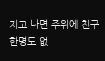지고 나면 주위에 친구 한명도 없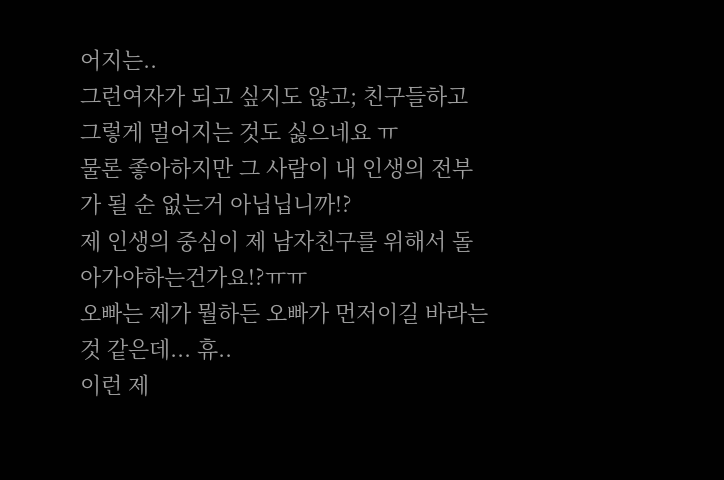어지는..
그런여자가 되고 싶지도 않고; 친구들하고 그렇게 멀어지는 것도 싫으네요 ㅠ
물론 좋아하지만 그 사람이 내 인생의 전부가 될 순 없는거 아닙닙니까!?
제 인생의 중심이 제 남자친구를 위해서 돌아가야하는건가요!?ㅠㅠ
오빠는 제가 뭘하든 오빠가 먼저이길 바라는 것 같은데... 휴..
이런 제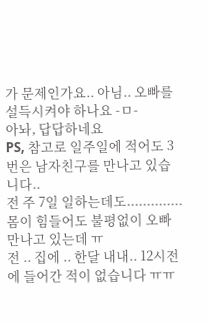가 문제인가요.. 아님.. 오빠를 설득시켜야 하나요 -ㅁ-
아놔, 답답하네요
PS, 참고로 일주일에 적어도 3번은 남자친구를 만나고 있습니다..
전 주 7일 일하는데도.............. 몸이 힘들어도 불평없이 오빠 만나고 있는데 ㅠ
전 .. 집에 .. 한달 내내.. 12시전에 들어간 적이 없습니다 ㅠㅠ